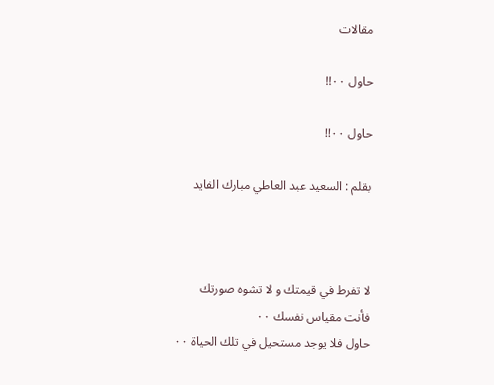مقالات

حاول ٠٠!!

حاول ٠٠!!

بقلم : السعيد عبد العاطي مبارك الفايد



لا تفرط في قيمتك و لا تشوه صورتك فأنت مقياس نفسك ٠٠
حاول فلا يوجد مستحيل في تلك الحياة ٠٠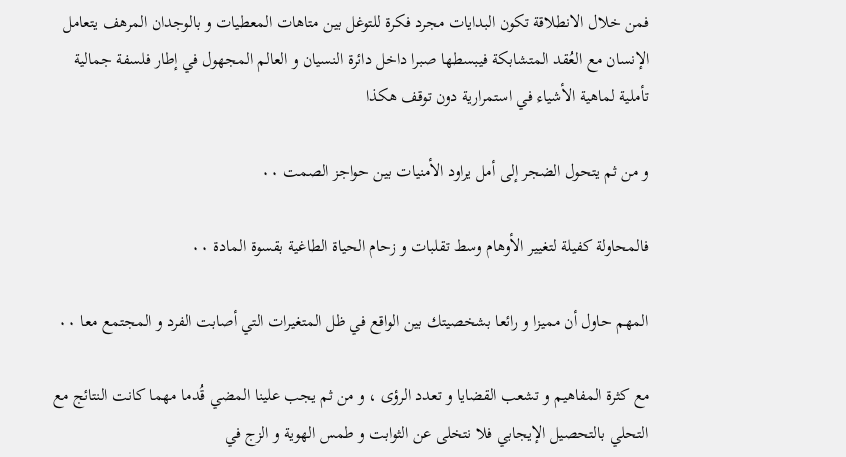فمن خلال الانطلاقة تكون البدايات مجرد فكرة للتوغل بين متاهات المعطيات و بالوجدان المرهف يتعامل الإنسان مع العُقد المتشابكة فيبسطها صبرا داخل دائرة النسيان و العالم المجهول في إطار فلسفة جمالية تأملية لماهية الأشياء في استمرارية دون توقف هكذا

و من ثم يتحول الضجر إلى أمل يراود الأمنيات بين حواجز الصمت ٠٠

فالمحاولة كفيلة لتغيير الأوهام وسط تقلبات و زحام الحياة الطاغية بقسوة المادة ٠٠

المهم حاول أن مميزا و رائعا بشخصيتك بين الواقع في ظل المتغيرات التي أصابت الفرد و المجتمع معا ٠٠

مع كثرة المفاهيم و تشعب القضايا و تعدد الرؤى ، و من ثم يجب علينا المضي قُدما مهما كانت النتائج مع التحلي بالتحصيل الإيجابي فلا نتخلى عن الثوابت و طمس الهوية و الزج في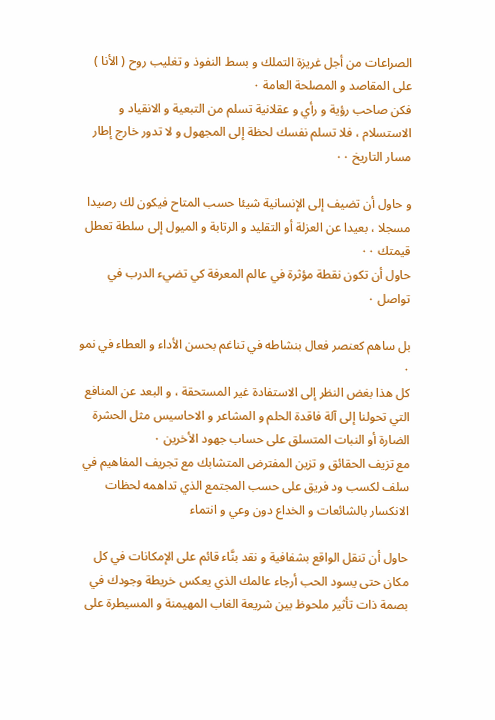الصراعات من أجل غريزة التملك و بسط النفوذ و تغليب روح ( الأنا ) على المقاصد و المصلحة العامة ٠
فكن صاحب رؤية و رأي و عقلانية تسلم من التبعية و الانقياد و الاستسلام ، فلا تسلم نفسك لحظة إلى المجهول و لا تدور خارج إطار مسار التاريخ ٠٠

و حاول أن تضيف إلى الإنسانية شيئا حسب المتاح فيكون لك رصيدا مسجلا ، بعيدا عن العزلة أو التقليد و الرتابة و الميول إلى سلطة تعطل قيمتك ٠٠
حاول أن تكون نقطة مؤثرة في عالم المعرفة كي تضيء الدرب في تواصل ٠

بل ساهم كعنصر فعال بنشاطه في تناغم بحسن الأداء و العطاء في نمو ٠
كل هذا بغض النظر إلى الاستفادة غير المستحقة ، و البعد عن المنافع التي تحولنا إلى آلة فاقدة الحلم و المشاعر و الاحاسيس مثل الحشرة الضارة أو النبات المتسلق على حساب جهود الأخرين ٠
مع تزيف الحقائق و تزين المفترض المتشابك مع تجريف المفاهيم في سلف لكسب ود فريق على حسب المجتمع الذي تداهمه لحظات الانكسار بالشائعات و الخداع دون وعي و انتماء

حاول أن تنقل الواقع بشفافية و نقد بنَّاء قائم على الإمكانات في كل مكان حتى يسود الحب أرجاء عالمك الذي يعكس خريطة وجودك في بصمة ذات تأثير ملحوظ بين شريعة الغاب المهيمنة و المسيطرة على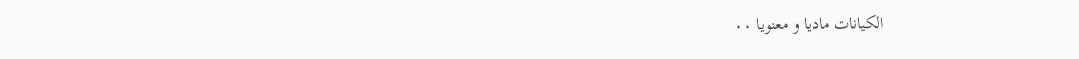الكيانات ماديا و معنويا ٠٠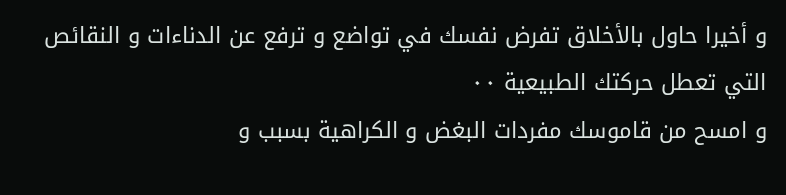و أخيرا حاول بالأخلاق تفرض نفسك في تواضع و ترفع عن الدناءات و النقائص التي تعطل حركتك الطبيعية ٠٠
و امسح من قاموسك مفردات البغض و الكراهية بسبب و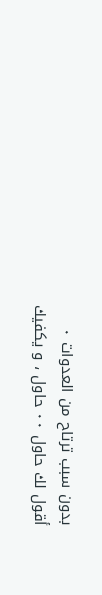بدون سبب ترتاح من العدوات ٠
أقول لك حاول ٠٠ حاول ، و يكفيك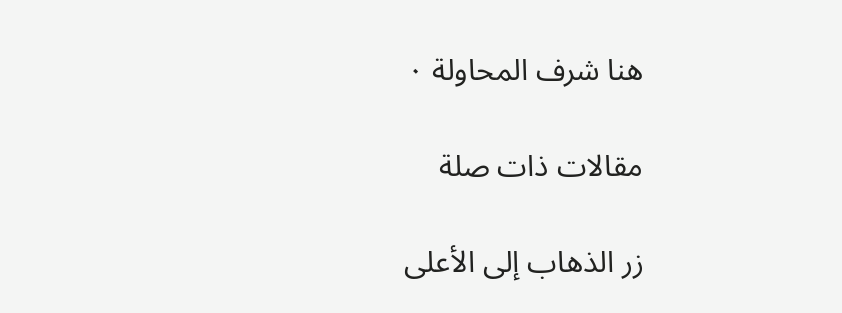هنا شرف المحاولة ٠

مقالات ذات صلة

زر الذهاب إلى الأعلى